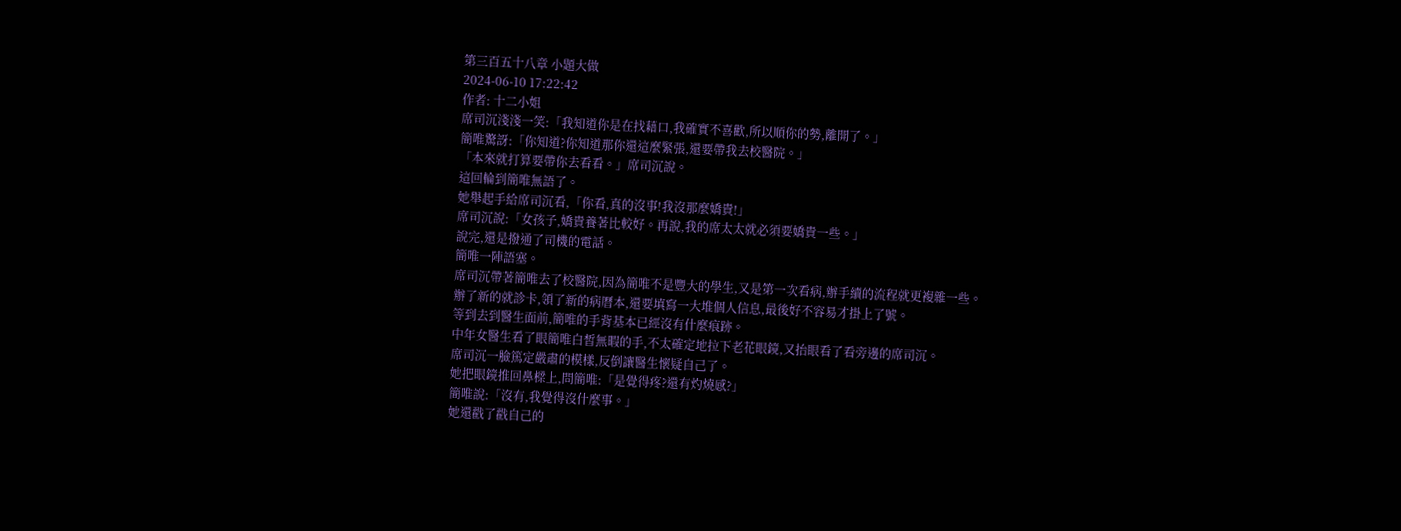第三百五十八章 小題大做
2024-06-10 17:22:42
作者: 十二小姐
席司沉淺淺一笑:「我知道你是在找藉口,我確實不喜歡,所以順你的勢,離開了。」
簡唯驚訝:「你知道?你知道那你還這麼緊張,還要帶我去校醫院。」
「本來就打算要帶你去看看。」席司沉說。
這回輪到簡唯無語了。
她舉起手給席司沉看,「你看,真的沒事!我沒那麼嬌貴!」
席司沉說:「女孩子,嬌貴養著比較好。再說,我的席太太就必須要嬌貴一些。」
說完,還是撥通了司機的電話。
簡唯一陣語塞。
席司沉帶著簡唯去了校醫院,因為簡唯不是豐大的學生,又是第一次看病,辦手續的流程就更複雜一些。
辦了新的就診卡,領了新的病曆本,還要填寫一大堆個人信息,最後好不容易才掛上了號。
等到去到醫生面前,簡唯的手背基本已經沒有什麼痕跡。
中年女醫生看了眼簡唯白皙無暇的手,不太確定地拉下老花眼鏡,又抬眼看了看旁邊的席司沉。
席司沉一臉篤定嚴肅的模樣,反倒讓醫生懷疑自己了。
她把眼鏡推回鼻樑上,問簡唯:「是覺得疼?還有灼燒感?」
簡唯說:「沒有,我覺得沒什麼事。」
她還戳了戳自己的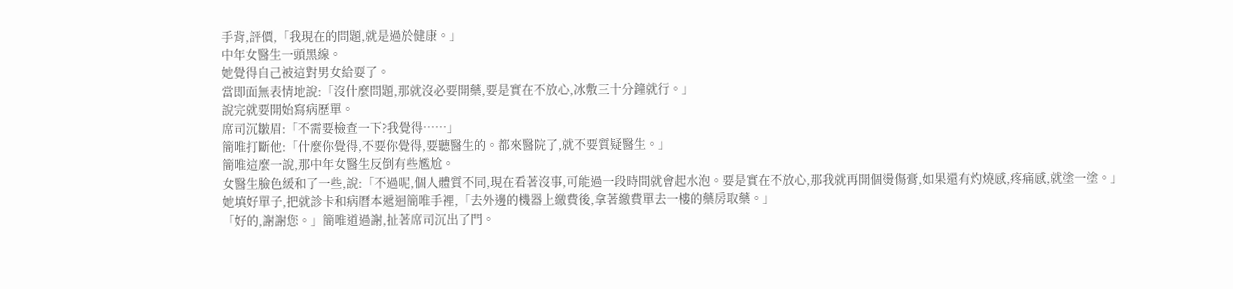手背,評價,「我現在的問題,就是過於健康。」
中年女醫生一頭黑線。
她覺得自己被這對男女給耍了。
當即面無表情地說:「沒什麼問題,那就沒必要開藥,要是實在不放心,冰敷三十分鐘就行。」
說完就要開始寫病歷單。
席司沉皺眉:「不需要檢查一下?我覺得……」
簡唯打斷他:「什麼你覺得,不要你覺得,要聽醫生的。都來醫院了,就不要質疑醫生。」
簡唯這麼一說,那中年女醫生反倒有些尷尬。
女醫生臉色緩和了一些,說:「不過呢,個人體質不同,現在看著沒事,可能過一段時間就會起水泡。要是實在不放心,那我就再開個燙傷膏,如果還有灼燒感,疼痛感,就塗一塗。」
她填好單子,把就診卡和病曆本遞迴簡唯手裡,「去外邊的機器上繳費後,拿著繳費單去一樓的藥房取藥。」
「好的,謝謝您。」簡唯道過謝,扯著席司沉出了門。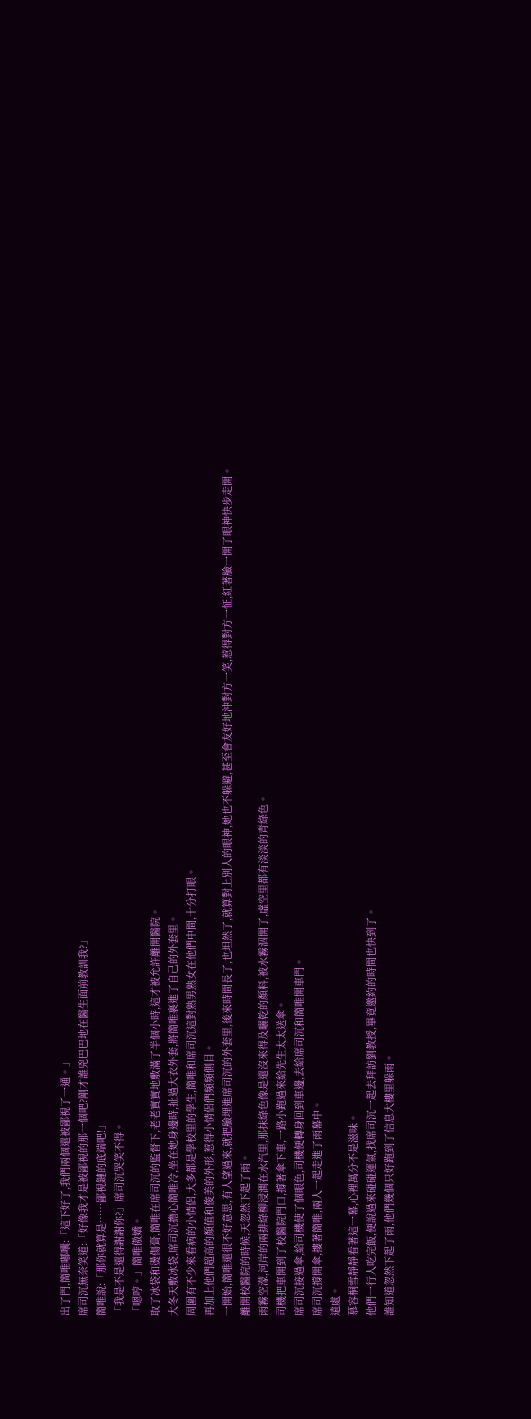出了門,簡唯嘟囔:「這下好了,我們兩個還被鄙視了一通。」
席司沉無奈笑道:「好像我才是被鄙視的那一個吧?剛才誰兇巴巴地在醫生面前教訓我?」
簡唯說:「那你就算是……鄙視鏈的底端吧!」
「我是不是還得謝謝你?」席司沉哭笑不得。
「嗯哼。」簡唯傲嬌。
取了冰袋和燙傷膏,簡唯在席司沉的監督下,老老實實地敷滿了半個小時,這才被允許離開醫院。
大冬天敷冰袋,席司沉擔心簡唯冷,坐在她身邊時,扯過大衣外套,將簡唯裹進了自己的外套里。
周圍有不少來看病的小情侶,大多都是學校里的學生,簡唯和席司沉這對熟男熟女在他們中間,十分打眼。
再加上他們超高的顏值和俊美的外形,惹得小情侶們頻頻側目。
一開始,簡唯還很不好意思,有人望過來,就把臉埋進席司沉的外套里,後來時間長了,也坦然了,就算對上別人的眼神,她也不躲避,甚至會友好地沖對方一笑,惹得對方一怔,紅著臉一開了眼神快步走開。
離開校醫院的時候,天忽然下起了雨。
雨霧空濛,河岸的兩排綠柳浸潤在水汽里,那抹綠色像是還沒來得及曬乾的顏料,被水霧泅開了,虛空里都有淡淡的青綠色。
司機把車開到了校醫院門口,撐著傘下車,一路小跑過來給先生太太送傘。
席司沉接過傘,給司機使了個眼色,司機便轉身回到車邊,去給席司沉和簡唯開車門。
席司沉撐開傘,摟著簡唯,兩人一起走進了雨幕中。
遠處。
慕容桐雪靜靜看著這一幕,心裡萬分不是滋味。
他們一行人吃完飯,便說過來碰碰運氣,找席司沉一起去拜訪劉教授,畢竟邀約的時間也快到了。
誰知道忽然下起了雨,他們幾個只好跑到了信息大樓里躲雨。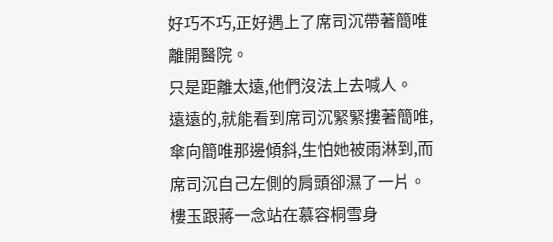好巧不巧,正好遇上了席司沉帶著簡唯離開醫院。
只是距離太遠,他們沒法上去喊人。
遠遠的,就能看到席司沉緊緊摟著簡唯,傘向簡唯那邊傾斜,生怕她被雨淋到,而席司沉自己左側的肩頭卻濕了一片。
樓玉跟蔣一念站在慕容桐雪身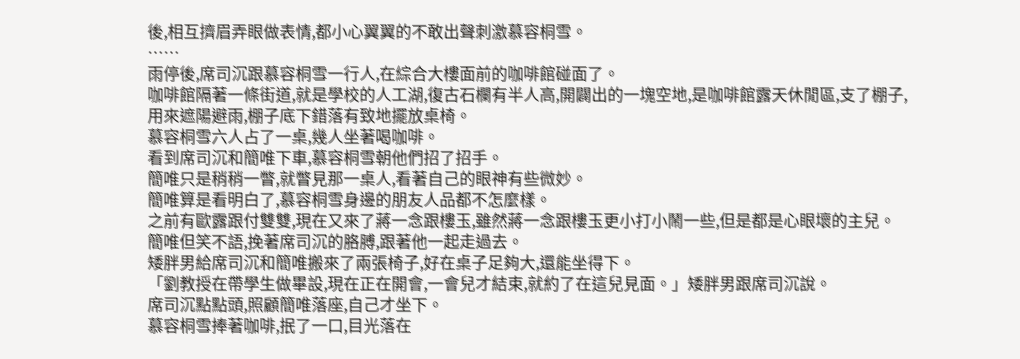後,相互擠眉弄眼做表情,都小心翼翼的不敢出聲刺激慕容桐雪。
……
雨停後,席司沉跟慕容桐雪一行人,在綜合大樓面前的咖啡館碰面了。
咖啡館隔著一條街道,就是學校的人工湖,復古石欄有半人高,開闢出的一塊空地,是咖啡館露天休閒區,支了棚子,用來遮陽避雨,棚子底下錯落有致地擺放桌椅。
慕容桐雪六人占了一桌,幾人坐著喝咖啡。
看到席司沉和簡唯下車,慕容桐雪朝他們招了招手。
簡唯只是稍稍一瞥,就瞥見那一桌人,看著自己的眼神有些微妙。
簡唯算是看明白了,慕容桐雪身邊的朋友人品都不怎麼樣。
之前有歐露跟付雙雙,現在又來了蔣一念跟樓玉,雖然蔣一念跟樓玉更小打小鬧一些,但是都是心眼壞的主兒。
簡唯但笑不語,挽著席司沉的胳膊,跟著他一起走過去。
矮胖男給席司沉和簡唯搬來了兩張椅子,好在桌子足夠大,還能坐得下。
「劉教授在帶學生做畢設,現在正在開會,一會兒才結束,就約了在這兒見面。」矮胖男跟席司沉說。
席司沉點點頭,照顧簡唯落座,自己才坐下。
慕容桐雪捧著咖啡,抿了一口,目光落在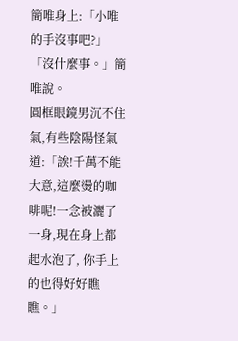簡唯身上:「小唯的手沒事吧?」
「沒什麼事。」簡唯說。
圓框眼鏡男沉不住氣,有些陰陽怪氣道:「誒!千萬不能大意,這麼燙的咖啡呢!一念被灑了一身,現在身上都起水泡了, 你手上的也得好好瞧瞧。」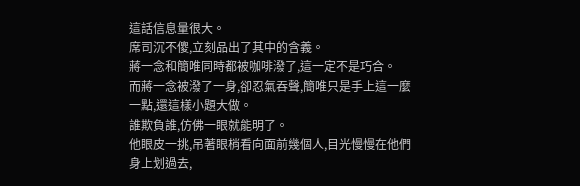這話信息量很大。
席司沉不傻,立刻品出了其中的含義。
蔣一念和簡唯同時都被咖啡潑了,這一定不是巧合。
而蔣一念被潑了一身,卻忍氣吞聲,簡唯只是手上這一麼一點,還這樣小題大做。
誰欺負誰,仿佛一眼就能明了。
他眼皮一挑,吊著眼梢看向面前幾個人,目光慢慢在他們身上划過去,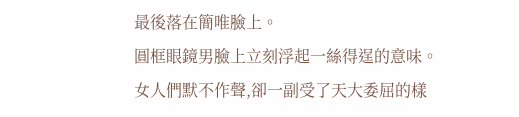最後落在簡唯臉上。
圓框眼鏡男臉上立刻浮起一絲得逞的意味。
女人們默不作聲,卻一副受了天大委屈的樣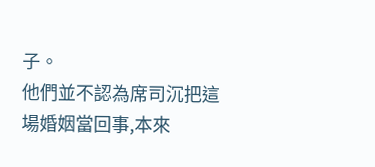子。
他們並不認為席司沉把這場婚姻當回事,本來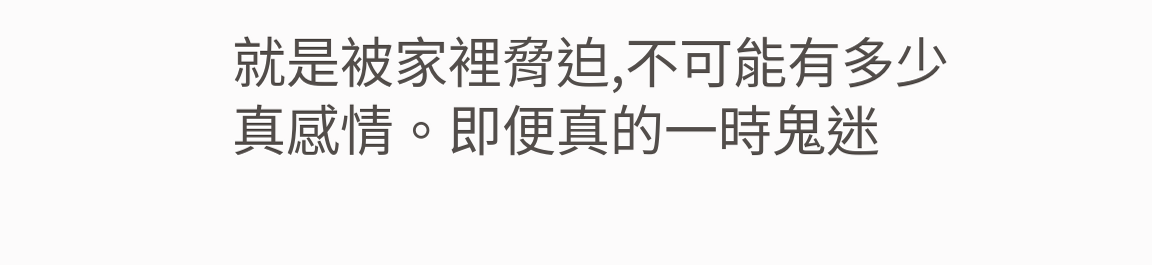就是被家裡脅迫,不可能有多少真感情。即便真的一時鬼迷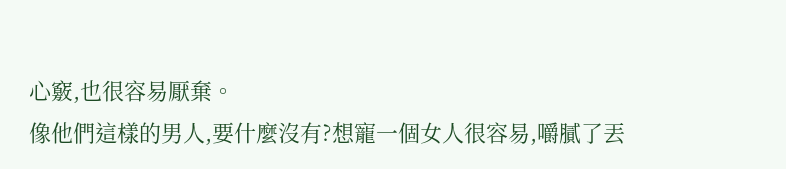心竅,也很容易厭棄。
像他們這樣的男人,要什麼沒有?想寵一個女人很容易,嚼膩了丟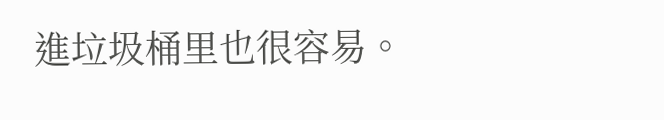進垃圾桶里也很容易。